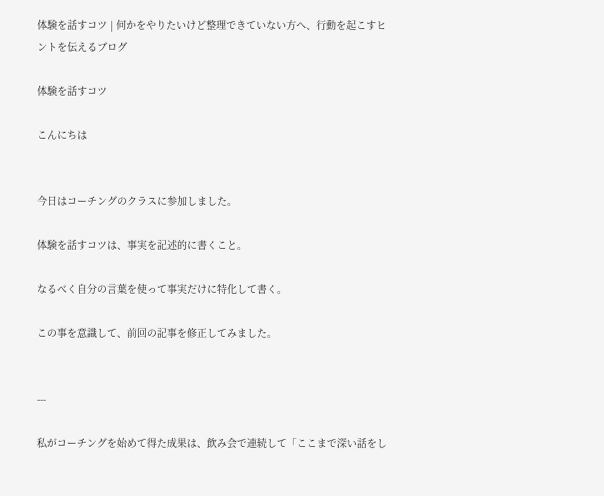体験を話すコツ | 何かをやりたいけど整理できていない方へ、行動を起こすヒントを伝えるブログ

体験を話すコツ

こんにちは


今日はコーチングのクラスに参加しました。

体験を話すコツは、事実を記述的に書くこと。

なるべく自分の言葉を使って事実だけに特化して書く。

この事を意識して、前回の記事を修正してみました。


---

私がコーチングを始めて得た成果は、飲み会で連続して「ここまで深い話をし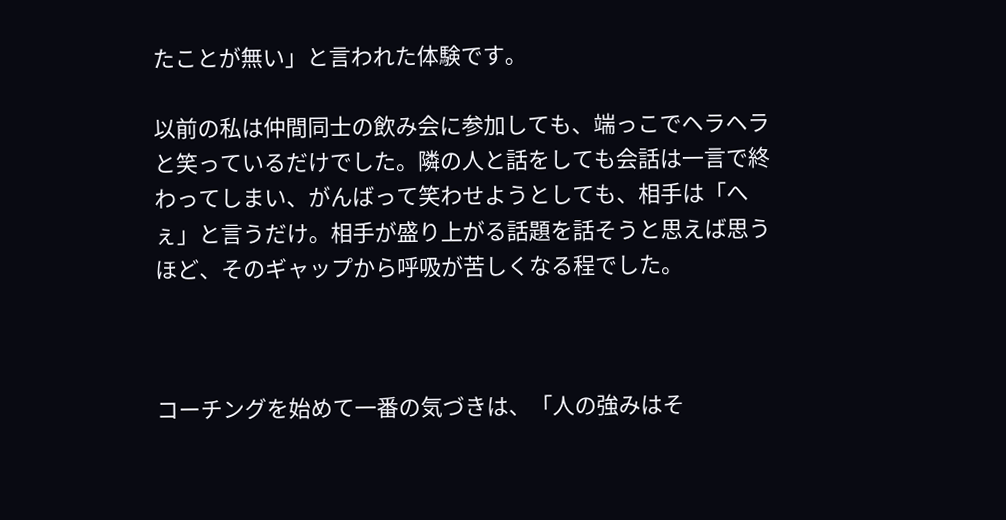たことが無い」と言われた体験です。

以前の私は仲間同士の飲み会に参加しても、端っこでヘラヘラと笑っているだけでした。隣の人と話をしても会話は一言で終わってしまい、がんばって笑わせようとしても、相手は「へぇ」と言うだけ。相手が盛り上がる話題を話そうと思えば思うほど、そのギャップから呼吸が苦しくなる程でした。



コーチングを始めて一番の気づきは、「人の強みはそ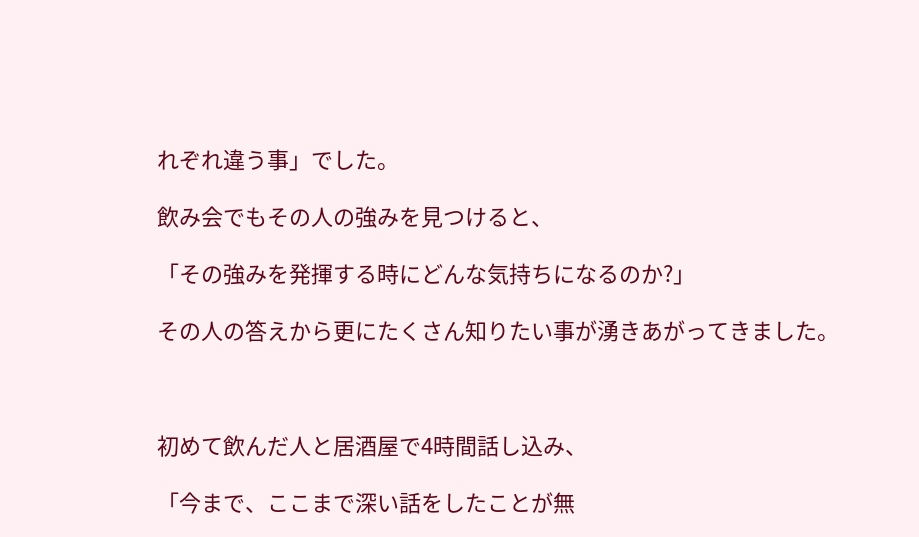れぞれ違う事」でした。

飲み会でもその人の強みを見つけると、

「その強みを発揮する時にどんな気持ちになるのか?」

その人の答えから更にたくさん知りたい事が湧きあがってきました。



初めて飲んだ人と居酒屋で4時間話し込み、

「今まで、ここまで深い話をしたことが無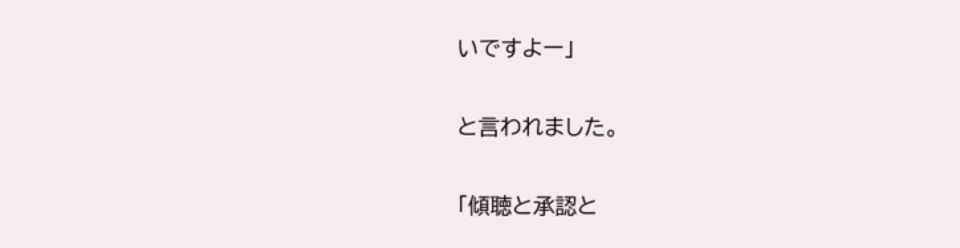いですよー」

と言われました。

「傾聴と承認と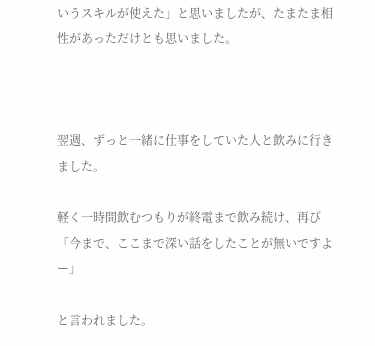いうスキルが使えた」と思いましたが、たまたま相性があっただけとも思いました。



翌週、ずっと一緒に仕事をしていた人と飲みに行きました。

軽く一時間飲むつもりが終電まで飲み続け、再び「今まで、ここまで深い話をしたことが無いですよー」

と言われました。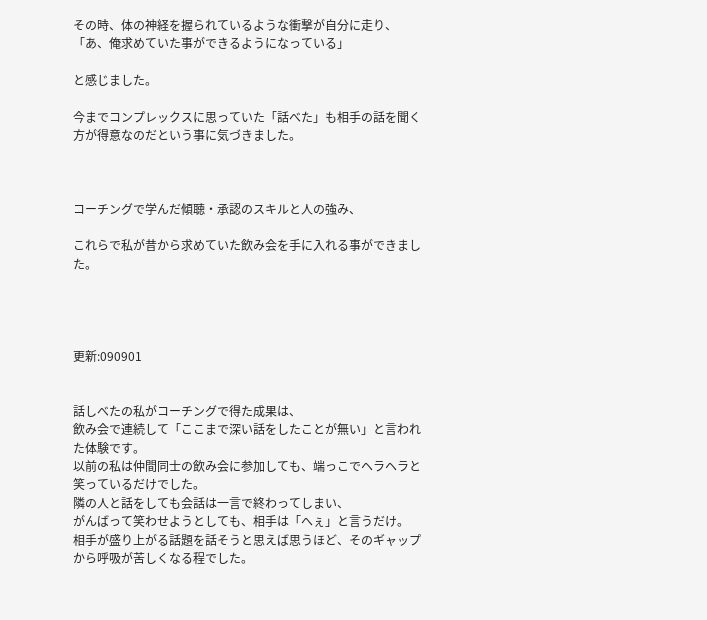その時、体の神経を握られているような衝撃が自分に走り、「あ、俺求めていた事ができるようになっている」

と感じました。

今までコンプレックスに思っていた「話べた」も相手の話を聞く方が得意なのだという事に気づきました。



コーチングで学んだ傾聴・承認のスキルと人の強み、

これらで私が昔から求めていた飲み会を手に入れる事ができました。




更新:090901


話しべたの私がコーチングで得た成果は、
飲み会で連続して「ここまで深い話をしたことが無い」と言われた体験です。
以前の私は仲間同士の飲み会に参加しても、端っこでヘラヘラと笑っているだけでした。
隣の人と話をしても会話は一言で終わってしまい、
がんばって笑わせようとしても、相手は「へぇ」と言うだけ。
相手が盛り上がる話題を話そうと思えば思うほど、そのギャップから呼吸が苦しくなる程でした。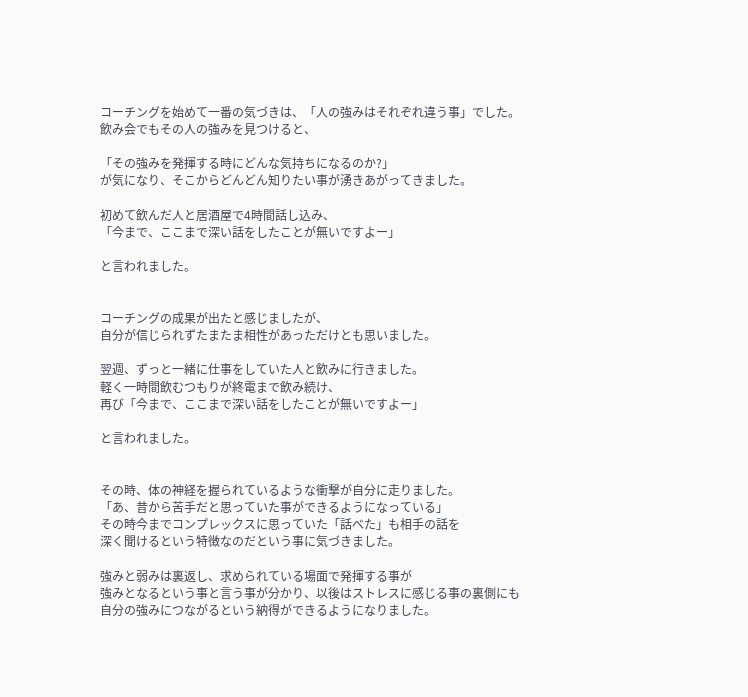コーチングを始めて一番の気づきは、「人の強みはそれぞれ違う事」でした。
飲み会でもその人の強みを見つけると、

「その強みを発揮する時にどんな気持ちになるのか?」
が気になり、そこからどんどん知りたい事が湧きあがってきました。

初めて飲んだ人と居酒屋で4時間話し込み、
「今まで、ここまで深い話をしたことが無いですよー」

と言われました。


コーチングの成果が出たと感じましたが、
自分が信じられずたまたま相性があっただけとも思いました。

翌週、ずっと一緒に仕事をしていた人と飲みに行きました。
軽く一時間飲むつもりが終電まで飲み続け、
再び「今まで、ここまで深い話をしたことが無いですよー」

と言われました。


その時、体の神経を握られているような衝撃が自分に走りました。
「あ、昔から苦手だと思っていた事ができるようになっている」
その時今までコンプレックスに思っていた「話べた」も相手の話を
深く聞けるという特徴なのだという事に気づきました。

強みと弱みは裏返し、求められている場面で発揮する事が
強みとなるという事と言う事が分かり、以後はストレスに感じる事の裏側にも
自分の強みにつながるという納得ができるようになりました。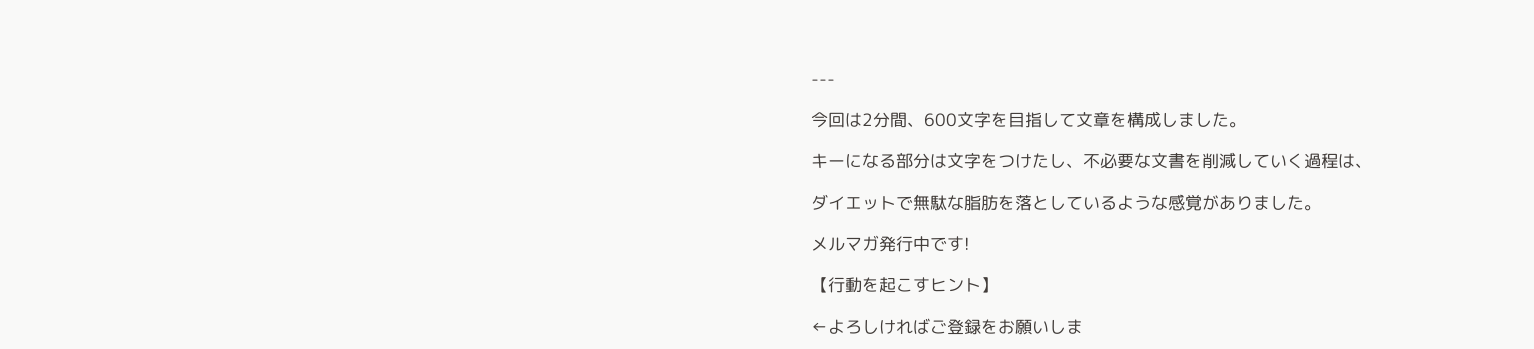---

今回は2分間、600文字を目指して文章を構成しました。

キーになる部分は文字をつけたし、不必要な文書を削減していく過程は、

ダイエットで無駄な脂肪を落としているような感覚がありました。

メルマガ発行中です!

【行動を起こすヒント】

←よろしければご登録をお願いしま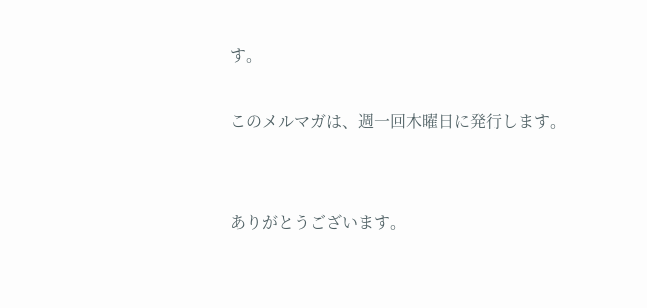す。

このメルマガは、週一回木曜日に発行します。


ありがとうございます。